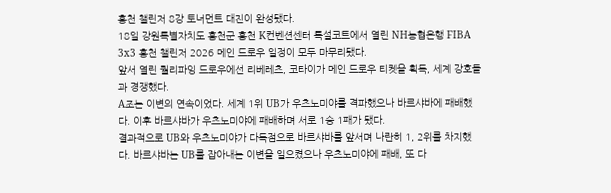홍천 챌린저 8강 토너먼트 대진이 완성됐다.
18일 강원특별자치도 홍천군 홍천 K컨벤션센터 특설코트에서 열린 NH농협은행 FIBA 3x3 홍천 챌린저 2026 메인 드로우 일정이 모두 마무리됐다.
앞서 열린 퀄리파잉 드로우에선 리베레츠, 코타이가 메인 드로우 티켓을 획득, 세계 강호들과 경쟁했다.
A조는 이변의 연속이었다. 세계 1위 UB가 우츠노미야를 격파했으나 바르샤바에 패배했다. 이후 바르샤바가 우츠노미야에 패배하며 서로 1승 1패가 됐다.
결과적으로 UB와 우츠노미야가 다득점으로 바르샤바를 앞서며 나란히 1, 2위를 차지했다. 바르샤바는 UB를 잡아내는 이변을 일으켰으나 우츠노미야에 패배, 또 다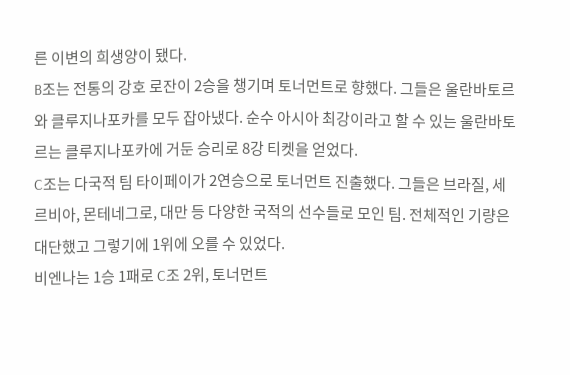른 이변의 희생양이 됐다.
B조는 전통의 강호 로잔이 2승을 챙기며 토너먼트로 향했다. 그들은 울란바토르와 클루지나포카를 모두 잡아냈다. 순수 아시아 최강이라고 할 수 있는 울란바토르는 클루지나포카에 거둔 승리로 8강 티켓을 얻었다.
C조는 다국적 팀 타이페이가 2연승으로 토너먼트 진출했다. 그들은 브라질, 세르비아, 몬테네그로, 대만 등 다양한 국적의 선수들로 모인 팀. 전체적인 기량은 대단했고 그렇기에 1위에 오를 수 있었다.
비엔나는 1승 1패로 C조 2위, 토너먼트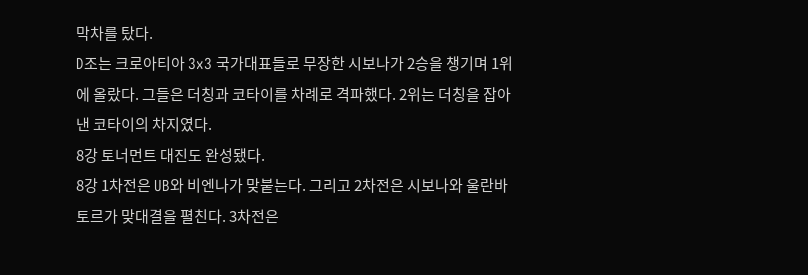막차를 탔다.
D조는 크로아티아 3x3 국가대표들로 무장한 시보나가 2승을 챙기며 1위에 올랐다. 그들은 더칭과 코타이를 차례로 격파했다. 2위는 더칭을 잡아낸 코타이의 차지였다.
8강 토너먼트 대진도 완성됐다.
8강 1차전은 UB와 비엔나가 맞붙는다. 그리고 2차전은 시보나와 울란바토르가 맞대결을 펼친다. 3차전은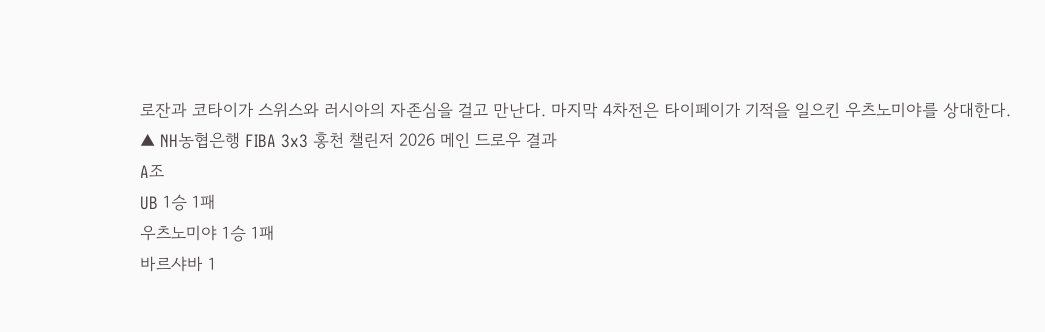로잔과 코타이가 스위스와 러시아의 자존심을 걸고 만난다. 마지막 4차전은 타이페이가 기적을 일으킨 우츠노미야를 상대한다.
▲ NH농협은행 FIBA 3x3 홍천 챌린저 2026 메인 드로우 결과
A조
UB 1승 1패
우츠노미야 1승 1패
바르샤바 1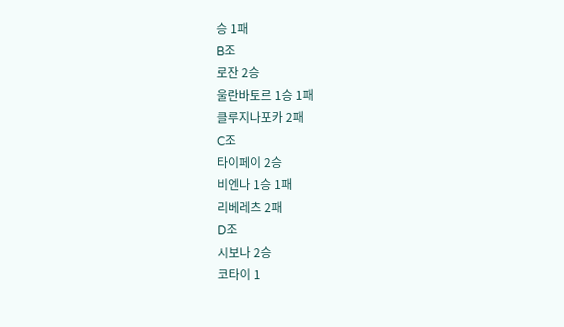승 1패
B조
로잔 2승
울란바토르 1승 1패
클루지나포카 2패
C조
타이페이 2승
비엔나 1승 1패
리베레츠 2패
D조
시보나 2승
코타이 1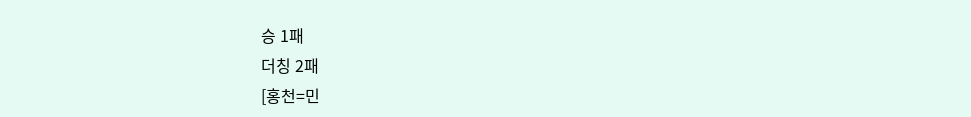승 1패
더칭 2패
[홍천=민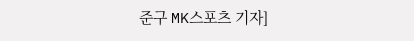준구 MK스포츠 기자]